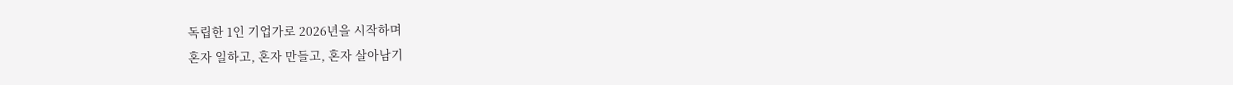독립한 1인 기업가로 2026년을 시작하며
혼자 일하고, 혼자 만들고, 혼자 살아남기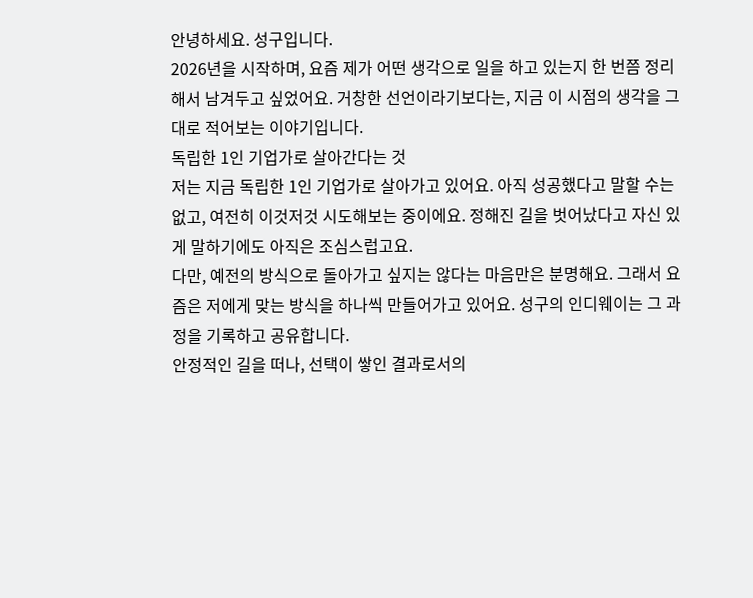안녕하세요. 성구입니다.
2026년을 시작하며, 요즘 제가 어떤 생각으로 일을 하고 있는지 한 번쯤 정리해서 남겨두고 싶었어요. 거창한 선언이라기보다는, 지금 이 시점의 생각을 그대로 적어보는 이야기입니다.
독립한 1인 기업가로 살아간다는 것
저는 지금 독립한 1인 기업가로 살아가고 있어요. 아직 성공했다고 말할 수는 없고, 여전히 이것저것 시도해보는 중이에요. 정해진 길을 벗어났다고 자신 있게 말하기에도 아직은 조심스럽고요.
다만, 예전의 방식으로 돌아가고 싶지는 않다는 마음만은 분명해요. 그래서 요즘은 저에게 맞는 방식을 하나씩 만들어가고 있어요. 성구의 인디웨이는 그 과정을 기록하고 공유합니다.
안정적인 길을 떠나, 선택이 쌓인 결과로서의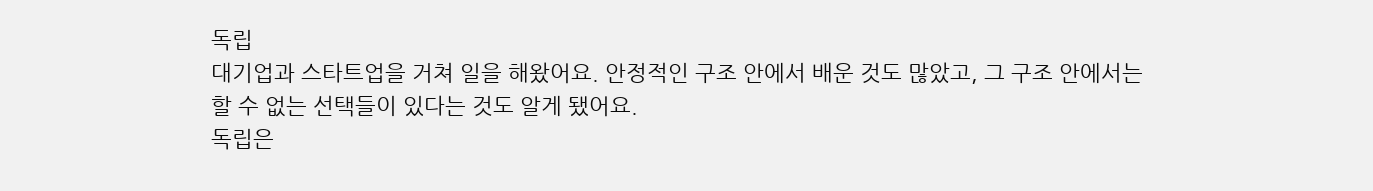독립
대기업과 스타트업을 거쳐 일을 해왔어요. 안정적인 구조 안에서 배운 것도 많았고, 그 구조 안에서는 할 수 없는 선택들이 있다는 것도 알게 됐어요.
독립은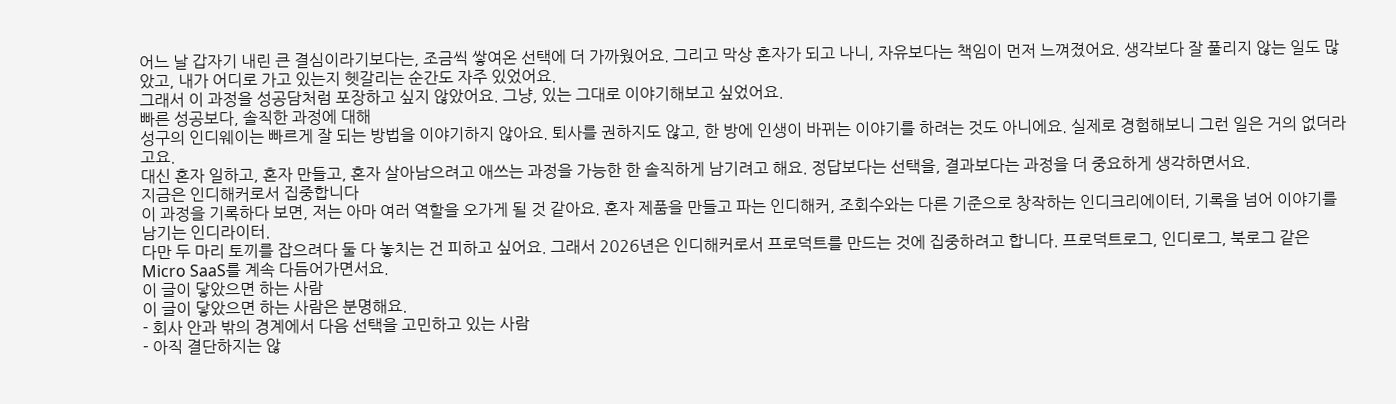어느 날 갑자기 내린 큰 결심이라기보다는, 조금씩 쌓여온 선택에 더 가까웠어요. 그리고 막상 혼자가 되고 나니, 자유보다는 책임이 먼저 느껴졌어요. 생각보다 잘 풀리지 않는 일도 많았고, 내가 어디로 가고 있는지 헷갈리는 순간도 자주 있었어요.
그래서 이 과정을 성공담처럼 포장하고 싶지 않았어요. 그냥, 있는 그대로 이야기해보고 싶었어요.
빠른 성공보다, 솔직한 과정에 대해
성구의 인디웨이는 빠르게 잘 되는 방법을 이야기하지 않아요. 퇴사를 권하지도 않고, 한 방에 인생이 바뀌는 이야기를 하려는 것도 아니에요. 실제로 경험해보니 그런 일은 거의 없더라고요.
대신 혼자 일하고, 혼자 만들고, 혼자 살아남으려고 애쓰는 과정을 가능한 한 솔직하게 남기려고 해요. 정답보다는 선택을, 결과보다는 과정을 더 중요하게 생각하면서요.
지금은 인디해커로서 집중합니다
이 과정을 기록하다 보면, 저는 아마 여러 역할을 오가게 될 것 같아요. 혼자 제품을 만들고 파는 인디해커, 조회수와는 다른 기준으로 창작하는 인디크리에이터, 기록을 넘어 이야기를 남기는 인디라이터.
다만 두 마리 토끼를 잡으려다 둘 다 놓치는 건 피하고 싶어요. 그래서 2026년은 인디해커로서 프로덕트를 만드는 것에 집중하려고 합니다. 프로덕트로그, 인디로그, 북로그 같은 Micro SaaS를 계속 다듬어가면서요.
이 글이 닿았으면 하는 사람
이 글이 닿았으면 하는 사람은 분명해요.
- 회사 안과 밖의 경계에서 다음 선택을 고민하고 있는 사람
- 아직 결단하지는 않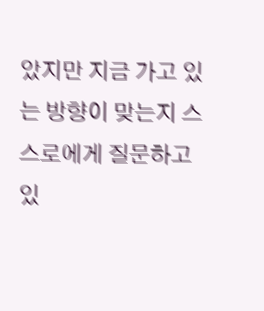았지만 지금 가고 있는 방향이 맞는지 스스로에게 질문하고 있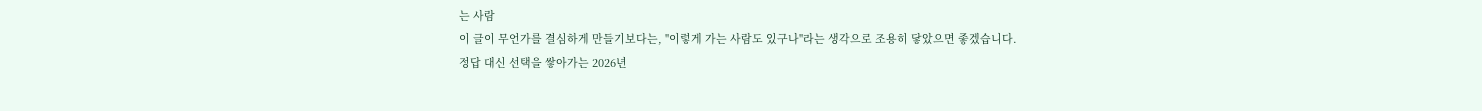는 사람
이 글이 무언가를 결심하게 만들기보다는, "이렇게 가는 사람도 있구나"라는 생각으로 조용히 닿았으면 좋겠습니다.
정답 대신 선택을 쌓아가는 2026년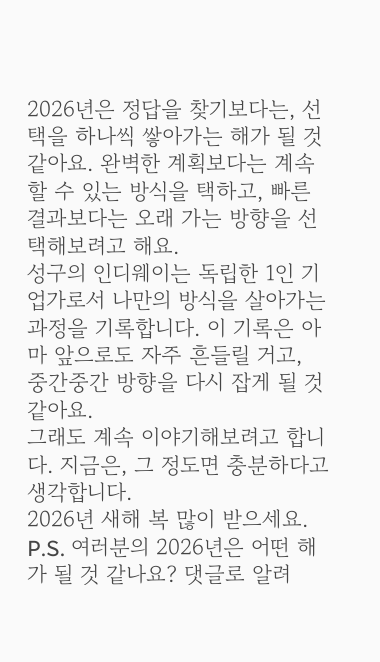2026년은 정답을 찾기보다는, 선택을 하나씩 쌓아가는 해가 될 것 같아요. 완벽한 계획보다는 계속할 수 있는 방식을 택하고, 빠른 결과보다는 오래 가는 방향을 선택해보려고 해요.
성구의 인디웨이는 독립한 1인 기업가로서 나만의 방식을 살아가는 과정을 기록합니다. 이 기록은 아마 앞으로도 자주 흔들릴 거고, 중간중간 방향을 다시 잡게 될 것 같아요.
그래도 계속 이야기해보려고 합니다. 지금은, 그 정도면 충분하다고 생각합니다.
2026년 새해 복 많이 받으세요.
P.S. 여러분의 2026년은 어떤 해가 될 것 같나요? 댓글로 알려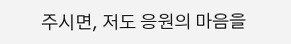주시면, 저도 응원의 마음을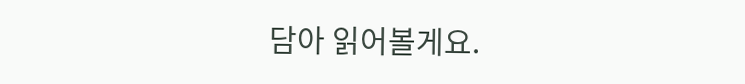담아 읽어볼게요.